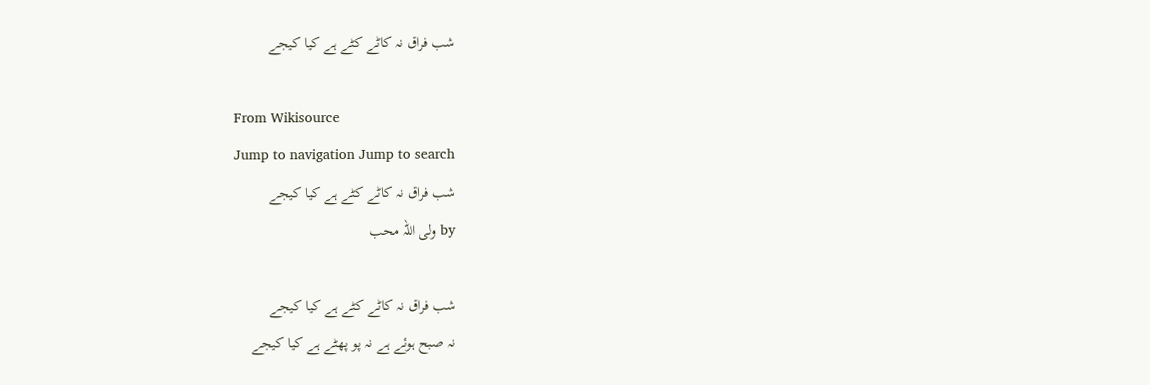شب فراق نہ کاٹے کٹے ہے کیا کیجے

From Wikisource
Jump to navigation Jump to search
شب فراق نہ کاٹے کٹے ہے کیا کیجے
by ولی اللہ محب

شب فراق نہ کاٹے کٹے ہے کیا کیجے
نہ صبح ہوئے ہے نہ پو پھٹے ہے کیا کیجے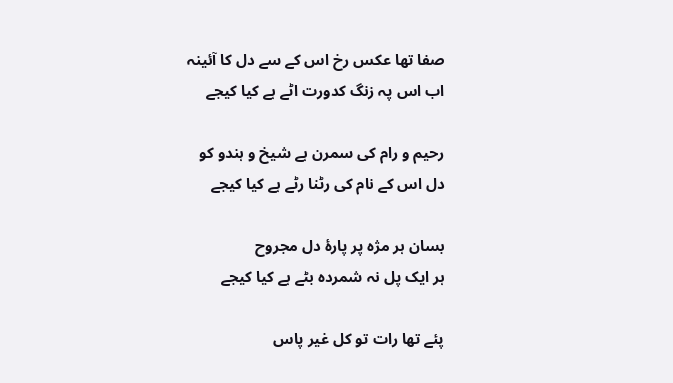صفا تھا عکس رخ اس کے سے دل کا آئینہ
اب اس پہ زنگ کدورت اٹے ہے کیا کیجے

رحیم و رام کی سمرن ہے شیخ و ہندو کو
دل اس کے نام کی رٹنا رٹے ہے کیا کیجے

بسان ہر مژہ پر پارۂ دل مجروح
ہر ایک پل نہ شمردہ بٹے ہے کیا کیجے

پئے تھا رات تو کل غیر پاس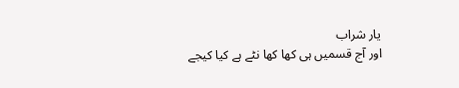یار شراب
اور آج قسمیں ہی کھا کھا نٹے ہے کیا کیجے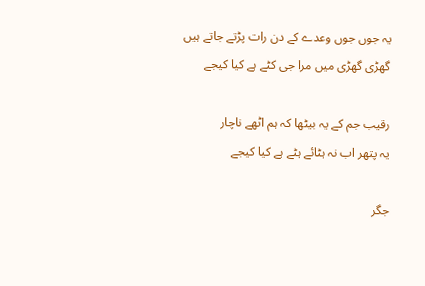یہ جوں جوں وعدے کے دن رات پڑتے جاتے ہیں
گھڑی گھڑی میں مرا جی کٹے ہے کیا کیجے

رقیب جم کے یہ بیٹھا کہ ہم اٹھے ناچار
یہ پتھر اب نہ ہٹائے ہٹے ہے کیا کیجے

جگر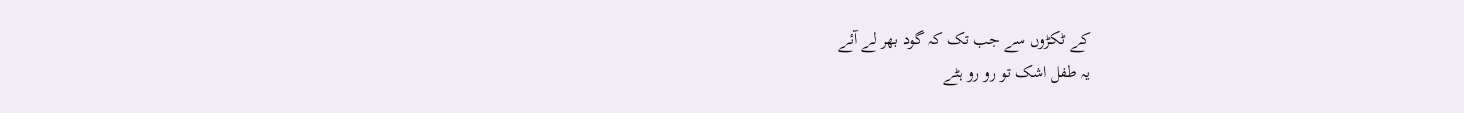کے ٹکڑوں سے جب تک کہ گود بھر لے آئے
یہ طفل اشک تو رو رو ہٹے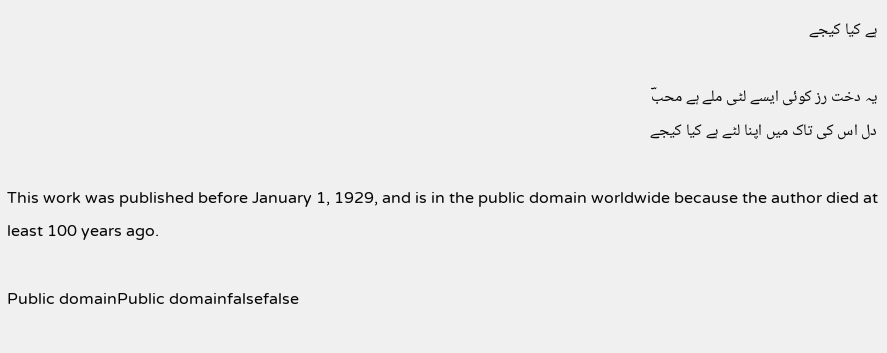ہے کیا کیجے

یہ دخت رز کوئی ایسے لٹی ملے ہے محبؔ
دل اس کی تاک میں اپنا لٹے ہے کیا کیجے

This work was published before January 1, 1929, and is in the public domain worldwide because the author died at least 100 years ago.

Public domainPublic domainfalsefalse